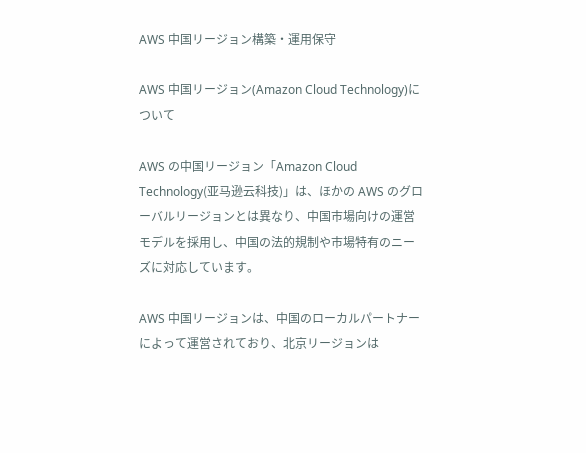AWS 中国リージョン構築・運用保守

AWS 中国リージョン(Amazon Cloud Technology)について

AWS の中国リージョン「Amazon Cloud Technology(亚马逊云科技)」は、ほかの AWS のグローバルリージョンとは異なり、中国市場向けの運営モデルを採用し、中国の法的規制や市場特有のニーズに対応しています。

AWS 中国リージョンは、中国のローカルパートナーによって運営されており、北京リージョンは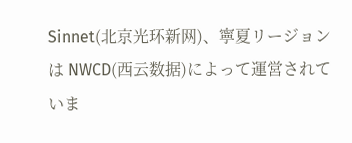Sinnet(北京光环新网)、寧夏リージョンは NWCD(西云数据)によって運営されていま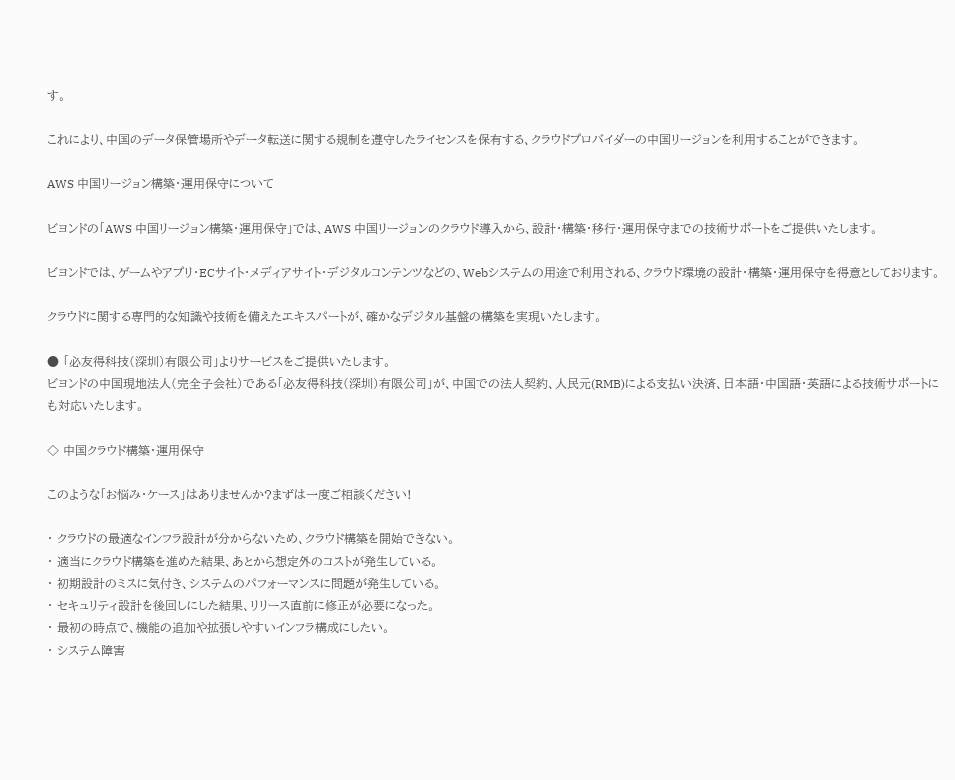す。

これにより、中国のデータ保管場所やデータ転送に関する規制を遵守したライセンスを保有する、クラウドプロバイダーの中国リージョンを利用することができます。

AWS 中国リージョン構築・運用保守について

ビヨンドの「AWS 中国リージョン構築・運用保守」では、AWS 中国リージョンのクラウド導入から、設計・構築・移行・運用保守までの技術サポートをご提供いたします。

ビヨンドでは、ゲームやアプリ・ECサイト・メディアサイト・デジタルコンテンツなどの、Webシステムの用途で利用される、クラウド環境の設計・構築・運用保守を得意としております。

クラウドに関する専門的な知識や技術を備えたエキスパートが、確かなデジタル基盤の構築を実現いたします。

● 「必友得科技(深圳)有限公司」よりサービスをご提供いたします。
ビヨンドの中国現地法人(完全子会社)である「必友得科技(深圳)有限公司」が、中国での法人契約、人民元(RMB)による支払い決済、日本語・中国語・英語による技術サポートにも対応いたします。

◇ 中国クラウド構築・運用保守

このような「お悩み・ケース」はありませんか?まずは一度ご相談ください!

・ クラウドの最適なインフラ設計が分からないため、クラウド構築を開始できない。
・ 適当にクラウド構築を進めた結果、あとから想定外のコストが発生している。
・ 初期設計のミスに気付き、システムのパフォーマンスに問題が発生している。
・ セキュリティ設計を後回しにした結果、リリース直前に修正が必要になった。
・ 最初の時点で、機能の追加や拡張しやすいインフラ構成にしたい。
・ システム障害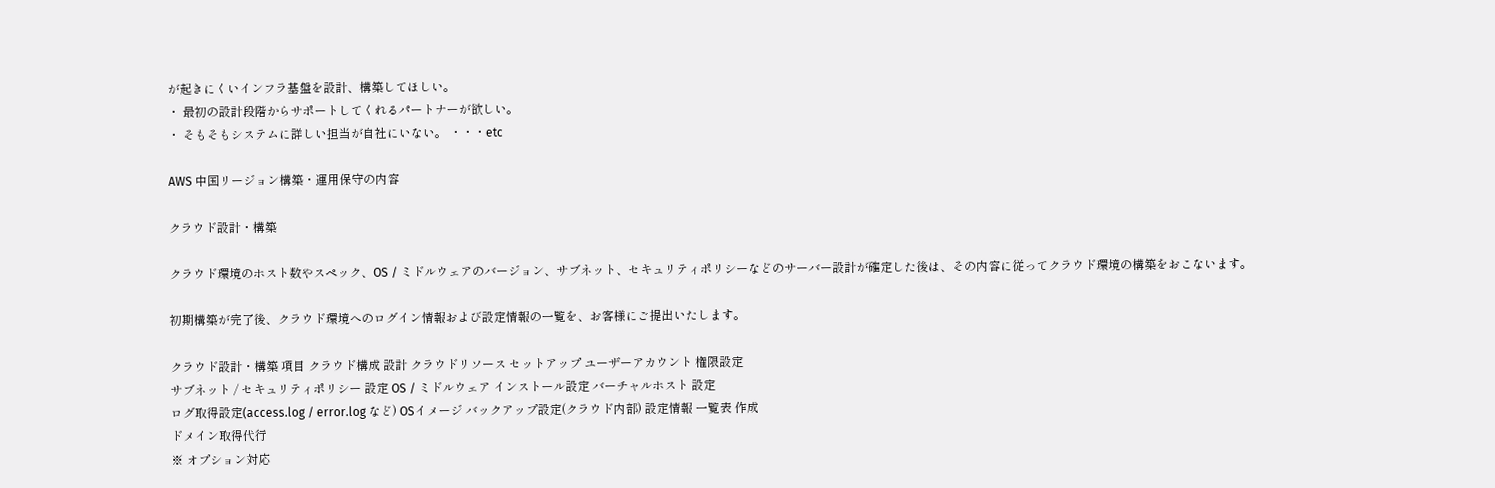が起きにくいインフラ基盤を設計、構築してほしい。
・ 最初の設計段階からサポートしてくれるパートナーが欲しい。
・ そもそもシステムに詳しい担当が自社にいない。 ・・・etc

AWS 中国リージョン構築・運用保守の内容

クラウド設計・構築

クラウド環境のホスト数やスペック、OS / ミドルウェアのバージョン、サブネット、セキュリティポリシーなどのサーバー設計が確定した後は、その内容に従ってクラウド環境の構築をおこないます。

初期構築が完了後、クラウド環境へのログイン情報および設定情報の一覧を、お客様にご提出いたします。

クラウド設計・構築 項目 クラウド構成 設計 クラウドリソース セットアップ ユーザーアカウント 権限設定
サブネット / セキュリティポリシー 設定 OS / ミドルウェア インストール設定 バーチャルホスト 設定
ログ取得設定(access.log / error.log など) OSイメージ バックアップ設定(クラウド内部) 設定情報 一覧表 作成
ドメイン取得代行
※ オプション対応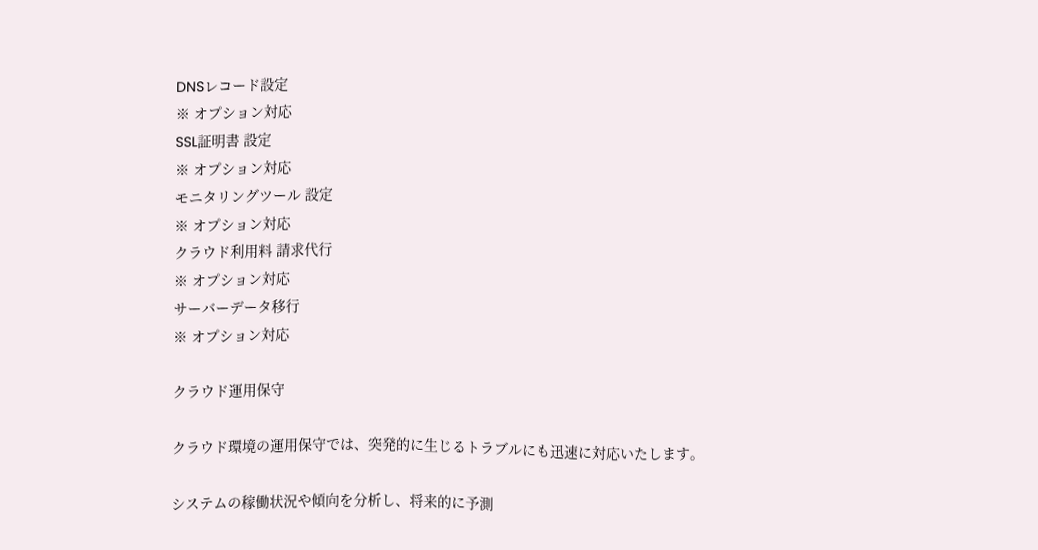DNSレコード設定
※ オプション対応
SSL証明書 設定
※ オプション対応
モニタリングツール 設定
※ オプション対応
クラウド利用料 請求代行
※ オプション対応
サーバーデータ移行
※ オプション対応

クラウド運用保守

クラウド環境の運用保守では、突発的に生じるトラブルにも迅速に対応いたします。

システムの稼働状況や傾向を分析し、将来的に予測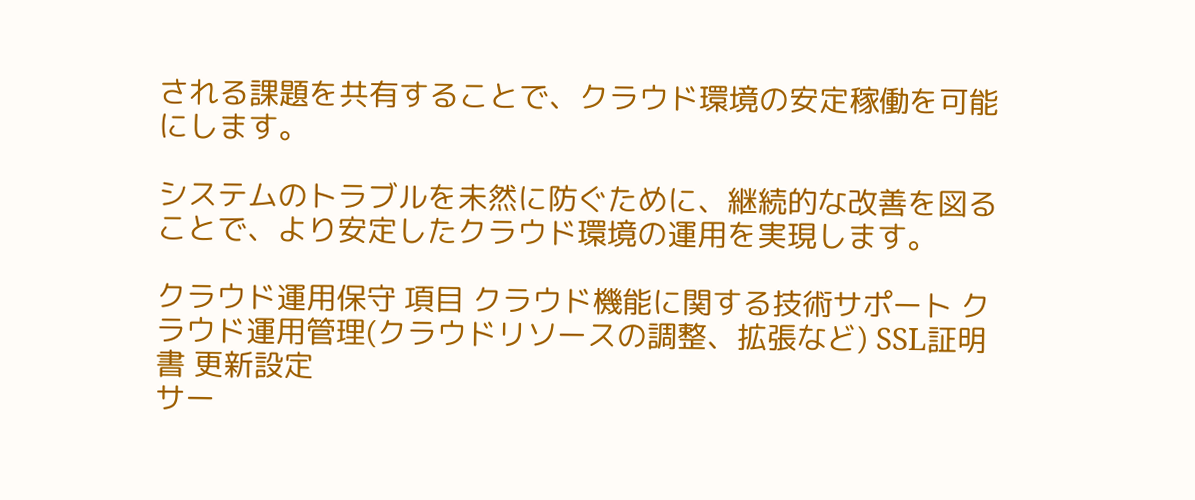される課題を共有することで、クラウド環境の安定稼働を可能にします。

システムのトラブルを未然に防ぐために、継続的な改善を図ることで、より安定したクラウド環境の運用を実現します。

クラウド運用保守 項目 クラウド機能に関する技術サポート クラウド運用管理(クラウドリソースの調整、拡張など) SSL証明書 更新設定
サー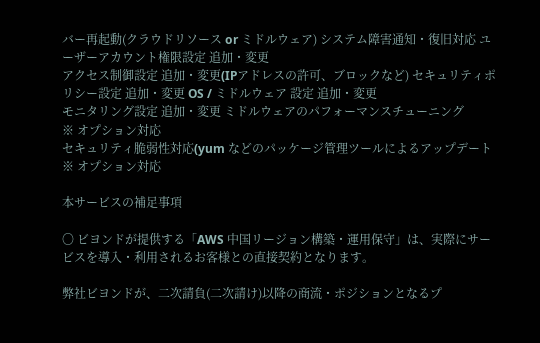バー再起動(クラウドリソース or ミドルウェア) システム障害通知・復旧対応 ユーザーアカウント権限設定 追加・変更
アクセス制御設定 追加・変更(IPアドレスの許可、ブロックなど) セキュリティポリシー設定 追加・変更 OS / ミドルウェア 設定 追加・変更
モニタリング設定 追加・変更 ミドルウェアのパフォーマンスチューニング
※ オプション対応
セキュリティ脆弱性対応(yum などのパッケージ管理ツールによるアップデート
※ オプション対応

本サービスの補足事項

〇 ビヨンドが提供する「AWS 中国リージョン構築・運用保守」は、実際にサービスを導入・利用されるお客様との直接契約となります。

弊社ビヨンドが、二次請負(二次請け)以降の商流・ポジションとなるプ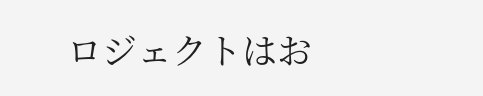ロジェクトはお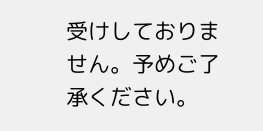受けしておりません。予めご了承ください。